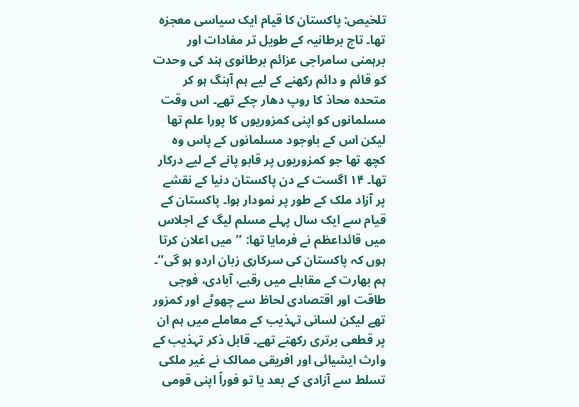تلخیص: پاکستان کا قیام ایک سیاسی معجزہ تھا۔ تاج برطانیہ کے طویل تر مفادات اور برہمنی سامراجی عزائم برطانوی ہند کی وحدت کو قائم و دائم رکھنے کے لیے ہم آہنگ ہو کر متحدہ محاذ کا روپ دھار چکے تھے۔ اس وقت مسلمانوں کو اپنی کمزوریوں کا پورا علم تھا لیکن اس کے باوجود مسلمانوں کے پاس وہ کچھ تھا جو کمزوریوں پر قابو پانے کے لیے درکار تھا۔ ۱۴ اگست کے دن پاکستان دنیا کے نقشے پر آزاد ملک کے طور پر نمودار ہوا۔ پاکستان کے قیام سے ایک سال پہلے مسلم لیگ کے اجلاس میں قائداعظم نے فرمایا تھا: ’’میں اعلان کرتا ہوں کہ پاکستان کی سرکاری زبان اردو ہو گی‘‘۔ ہم بھارت کے مقابلے میں رقبے، آبادی، فوجی طاقت اور اقتصادی لحاظ سے چھوٹے اور کمزور تھے لیکن لسانی تہذیب کے معاملے میں ہم ان پر قطعی برتری رکھتے تھے۔ قابل ذکر تہذیب کے وارث ایشیائی اور افریقی ممالک نے غیر ملکی تسلط سے آزادی کے بعد یا تو فوراً اپنی قومی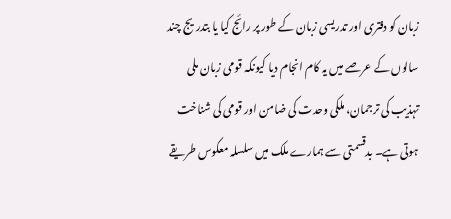زبان کو دفتری اور تدریسی زبان کے طور پر رائج کیا یا بتدریج چند سالوں کے عرصے میں یہ کام انجام دیا کیونکہ قومی زبان ملی تہذیب کی ترجمان، ملکی وحدت کی ضامن اور قومی کی شناخت ہوتی ہے۔ بدقسمتی سے ہمارے ملک میں سلسلہ معکوس طریقے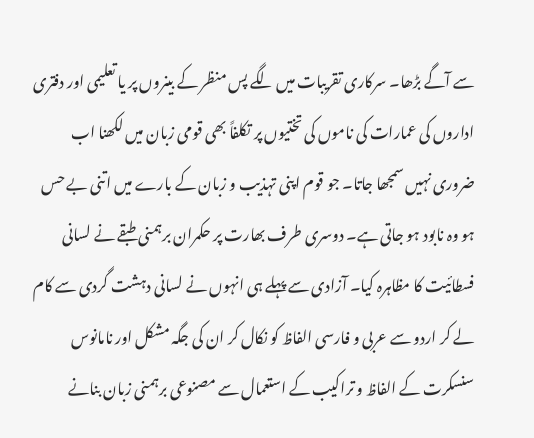سے آگے بڑھا۔ سرکاری تقریبات میں لگے پس منظر کے بینروں پر یا تعلیمی اور دفتری اداروں کی عمارات کی ناموں کی تختیوں پر تکلفاً بھی قومی زبان میں لکھنا اب ضروری نہیں سمجھا جاتا۔ جو قوم اپنی تہذیب و زبان کے بارے میں اتنی بے حس ہو وہ نابود ہو جاتی ہے۔ دوسری طرف بھارت پر حکمران برہمنی طبقے نے لسانی فسطائیت کا مظاہرہ کیا۔ آزادی سے پہلے ہی انہوں نے لسانی دہشت گردی سے کام لے کر اردو سے عربی و فارسی الفاظ کو نکال کر ان کی جگہ مشکل اور نامانوس سنسکرت کے الفاظ و تراکیب کے استعمال سے مصنوعی برہمنی زبان بنانے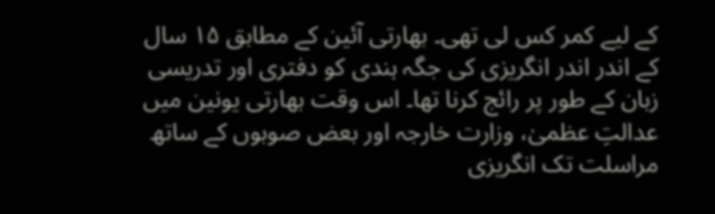کے لیے کمر کس لی تھی۔ بھارتی آئین کے مطابق ۱۵ سال کے اندر اندر انگریزی کی جگہ ہندی کو دفتری اور تدریسی زبان کے طور پر رائج کرنا تھا۔ اس وقت بھارتی یونین میں عدالتِ عظمیٰ، وزارت خارجہ اور بعض صوبوں کے ساتھ مراسلت تک انگریزی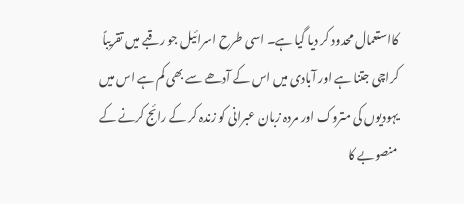کااستعمال محدود کر دیا گیا ہے۔ اسی طرح اسرائیل جو رقبے میں تقریباً کراچی جتنا ہے اور آبادی میں اس کے آدھے سے بھی کم ہے اس میں یہودیوں کی متروک اور مردہ زبان عبرانی کو زندہ کر کے رائج کرنے کے منصوبے کا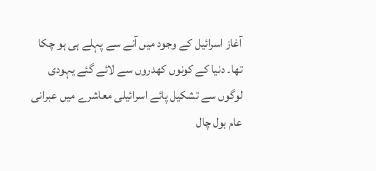آغاز اسرائیل کے وجود میں آنے سے پہلے ہی ہو چکا تھا۔ دنیا کے کونوں کھدروں سے لائے گئے یہودی لوگوں سے تشکیل پائے اسرائیلی معاشرے میں عبرانی عام بول چال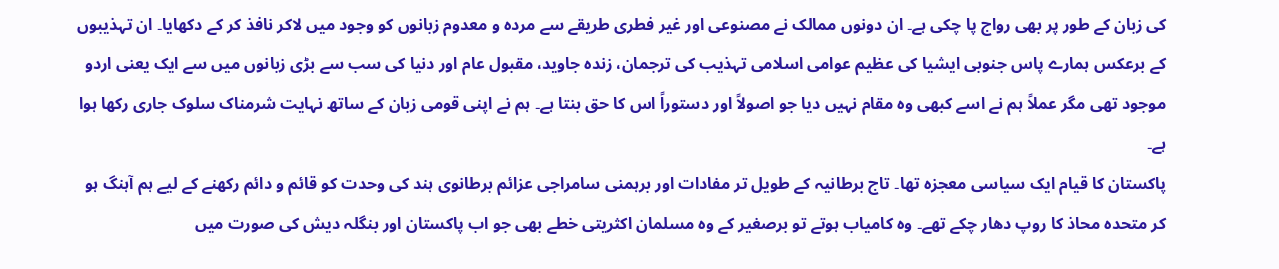کی زبان کے طور پر بھی رواج پا چکی ہے۔ ان دونوں ممالک نے مصنوعی اور غیر فطری طریقے سے مردہ و معدوم زبانوں کو وجود میں لاکر نافذ کر کے دکھایا۔ ان تہذیبوں کے برعکس ہمارے پاس جنوبی ایشیا کی عظیم عوامی اسلامی تہذیب کی ترجمان، زندہ جاوید، مقبول عام اور دنیا کی سب سے بڑی زبانوں میں سے ایک یعنی اردو موجود تھی مگر عملاً ہم نے اسے کبھی وہ مقام نہیں دیا جو اصولاً اور دستوراً اس کا حق بنتا ہے۔ ہم نے اپنی قومی زبان کے ساتھ نہایت شرمناک سلوک جاری رکھا ہوا ہے۔
پاکستان کا قیام ایک سیاسی معجزہ تھا۔ تاج برطانیہ کے طویل تر مفادات اور برہمنی سامراجی عزائم برطانوی ہند کی وحدت کو قائم و دائم رکھنے کے لیے ہم آہنگ ہو کر متحدہ محاذ کا روپ دھار چکے تھے۔ وہ کامیاب ہوتے تو برصغیر کے وہ مسلمان اکثریتی خطے بھی جو اب پاکستان اور بنگلہ دیش کی صورت میں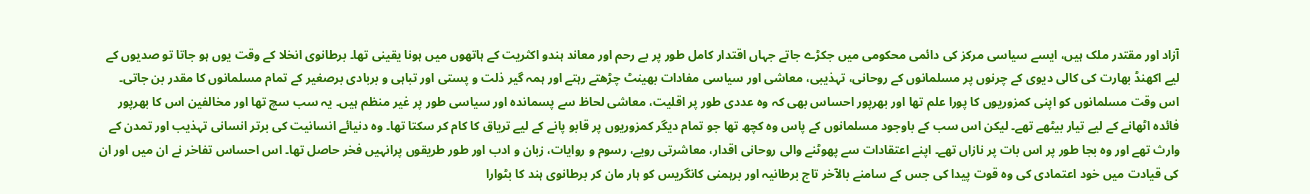آزاد اور مقتدر ملک ہیں، ایسے سیاسی مرکز کی دائمی محکومی میں جکڑے جاتے جہاں اقتدار کامل طور پر بے رحم اور معاند ہندو اکثریت کے ہاتھوں میں ہونا یقینی تھا۔ برطانوی انخلا کے وقت یوں ہو جاتا تو صدیوں کے لیے اکھنڈ بھارت کی کالی دیوی کے چرنوں پر مسلمانوں کے روحانی، تہذیبی، معاشی اور سیاسی مفادات بھینٹ چڑھتے رہتے اور ہمہ گیر ذلت و پستی اور تباہی و بربادی برصغیر کے تمام مسلمانوں کا مقدر بن جاتی۔
اس وقت مسلمانوں کو اپنی کمزوریوں کا پورا علم تھا اور بھرپور احساس بھی کہ وہ عددی طور پر اقلیت، معاشی لحاظ سے پسماندہ اور سیاسی طور پر غیر منظم ہیں۔ یہ سب سچ تھا اور مخالفین اس کا بھرپور فائدہ اٹھانے کے لیے تیار بیٹھے تھے۔ لیکن اس سب کے باوجود مسلمانوں کے پاس وہ کچھ تھا جو تمام دیگر کمزوریوں پر قابو پانے کے لیے تریاق کا کام کر سکتا تھا۔ وہ دنیائے انسانیت کی برتر انسانی تہذیب اور تمدن کے وارث تھے اور وہ بجا طور پر اس بات پر نازاں تھے۔ اپنے اعتقادات سے پھوٹنے والی روحانی اقدار، معاشرتی رویے، رسوم و روایات، زبان و ادب اور طور طریقوں پرانہیں فخر حاصل تھا۔ اس احساس تفاخر نے ان میں اور ان کی قیادت میں خود اعتمادی کی وہ قوت پیدا کی جس کے سامنے بالآخر تاج برطانیہ اور برہمنی کانگریس کو ہار مان کر برطانوی ہند کا بٹوارا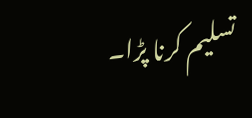تسلیم کرنا پڑا۔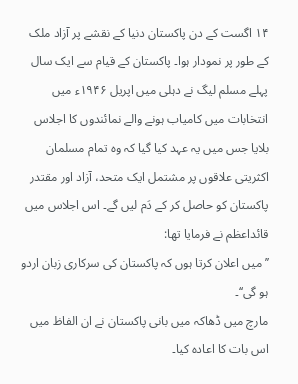۱۴ اگست کے دن پاکستان دنیا کے نقشے پر آزاد ملک کے طور پر نمودار ہوا۔ پاکستان کے قیام سے ایک سال پہلے مسلم لیگ نے دہلی میں اپریل ۱۹۴۶ء میں انتخابات میں کامیاب ہونے والے نمائندوں کا اجلاس بلایا جس میں یہ عہد کیا گیا کہ وہ تمام مسلمان اکثریتی علاقوں پر مشتمل ایک متحد، آزاد اور مقتدر پاکستان کو حاصل کر کے دَم لیں گے۔ اس اجلاس میں قائداعظم نے فرمایا تھا:
’’میں اعلان کرتا ہوں کہ پاکستان کی سرکاری زبان اردو ہو گی‘‘۔
مارچ میں ڈھاکہ میں بانی پاکستان نے ان الفاظ میں اس بات کا اعادہ کیا۔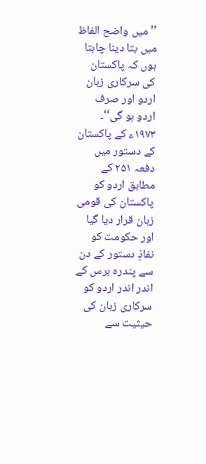’’میں واضح الفاظ میں بتا دینا چاہتا ہوں کہ پاکستان کی سرکاری زبان اردو اور صرف اردو ہو گی‘‘۔
۱۹۷۳ء کے پاکستان کے دستور میں دفعہ ۲۵۱ کے مطابق اردو کو پاکستان کی قومی زبان قرار دیا گیا اور حکومت کو نفاذِ دستور کے دن سے پندرہ برس کے اندر اندر اردو کو سرکاری زبان کی حیثیت سے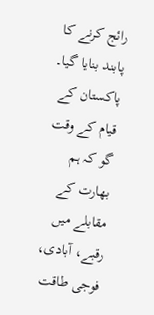رائج کرنے کا پابند بنایا گیا۔ پاکستان کے قیام کے وقت گو کہ ہم بھارت کے مقابلے میں رقبے، آبادی، فوجی طاقت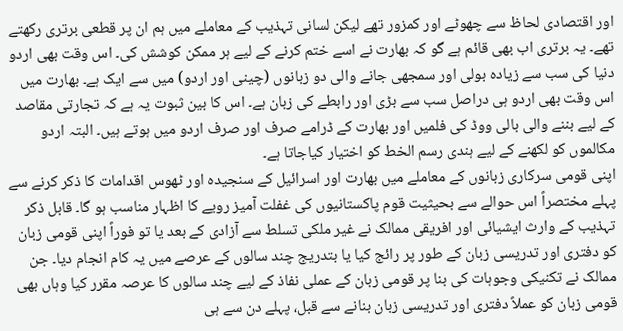اور اقتصادی لحاظ سے چھوٹے اور کمزور تھے لیکن لسانی تہذیب کے معاملے میں ہم ان پر قطعی برتری رکھتے تھے۔ یہ برتری اب بھی قائم ہے گو کہ بھارت نے اسے ختم کرنے کے لیے ہر ممکن کوشش کی۔ اس وقت بھی اردو دنیا کی سب سے زیادہ بولی اور سمجھی جانے والی دو زبانوں (چینی اور اردو) میں سے ایک ہے۔ بھارت میں اس وقت بھی اردو ہی دراصل سب سے بڑی اور رابطے کی زبان ہے۔ اس کا بین ثبوت یہ ہے کہ تجارتی مقاصد کے لیے بننے والی بالی ووڈ کی فلمیں اور بھارت کے ڈرامے صرف اور صرف اردو میں ہوتے ہیں۔ البتہ اردو مکالموں کو لکھنے کے لیے ہندی رسم الخط کو اختیار کیاجاتا ہے۔
اپنی قومی سرکاری زبانوں کے معاملے میں بھارت اور اسرائیل کے سنجیدہ اور ٹھوس اقدامات کا ذکر کرنے سے پہلے مختصراً اس حوالے سے بحیثیت قوم پاکستانیوں کی غفلت آمیز رویے کا اظہار مناسب ہو گا۔ قابل ذکر تہذیب کے وارث ایشیائی اور افریقی ممالک نے غیر ملکی تسلط سے آزادی کے بعد یا تو فوراً اپنی قومی زبان کو دفتری اور تدریسی زبان کے طور پر رائج کیا یا بتدریج چند سالوں کے عرصے میں یہ کام انجام دیا۔ جن ممالک نے تکنیکی وجوہات کی بنا پر قومی زبان کے عملی نفاذ کے لیے چند سالوں کا عرصہ مقرر کیا وہاں بھی قومی زبان کو عملاً دفتری اور تدریسی زبان بنانے سے قبل، پہلے دن سے ہی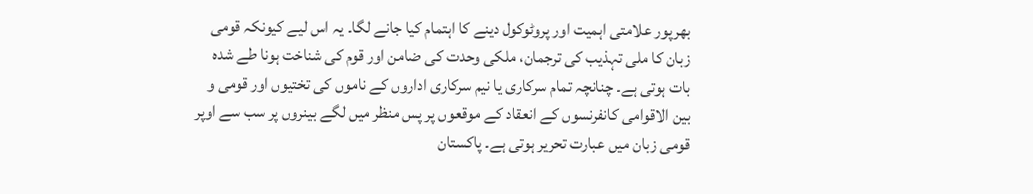بھرپور علامتی اہمیت اور پروٹوکول دینے کا اہتمام کیا جانے لگا۔ یہ اس لیے کیونکہ قومی زبان کا ملی تہذیب کی ترجمان، ملکی وحدت کی ضامن اور قوم کی شناخت ہونا طے شدہ بات ہوتی ہے۔ چنانچہ تمام سرکاری یا نیم سرکاری اداروں کے ناموں کی تختیوں اور قومی و بین الاقوامی کانفرنسوں کے انعقاد کے موقعوں پر پس منظر میں لگے بینروں پر سب سے اوپر قومی زبان میں عبارت تحریر ہوتی ہے۔ پاکستان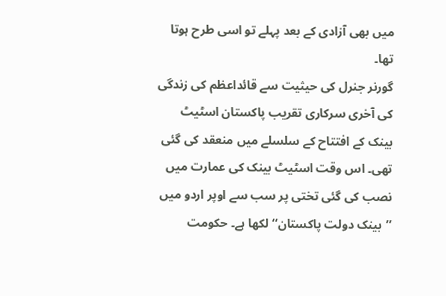میں بھی آزادی کے بعد پہلے تو اسی طرح ہوتا تھا۔
گورنر جنرل کی حیثیت سے قائداعظم کی زندگی کی آخری سرکاری تقریب پاکستان اسٹیٹ بینک کے افتتاح کے سلسلے میں منعقد کی گئی تھی۔ اس وقت اسٹیٹ بینک کی عمارت میں نصب کی گئی تختی پر سب سے اوپر اردو میں ’’بینک دولت پاکستان‘‘ لکھا ہے۔ حکومت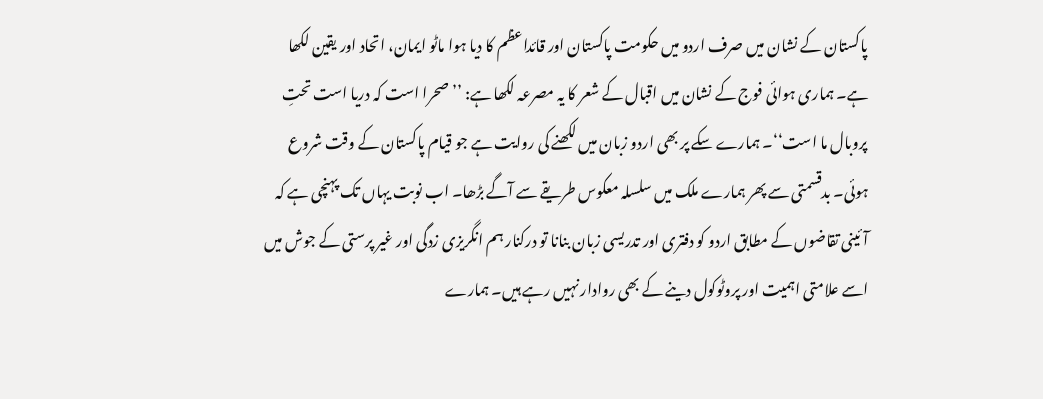پاکستان کے نشان میں صرف اردو میں حکومت پاکستان اور قائداعظم کا دیا ہوا ماٹو ایمان، اتحاد اور یقین لکھا ہے۔ ہماری ہوائی فوج کے نشان میں اقبال کے شعر کا یہ مصرعہ لکھا ہے: ’’صحرا است کہ دریا است تحتِ پروبال ما است‘‘۔ ہمارے سکے پر بھی اردو زبان میں لکھنے کی روایت ہے جو قیام پاکستان کے وقت شروع ہوئی۔ بدقسمتی سے پھر ہمارے ملک میں سلسلہ معکوس طریقے سے آگے بڑھا۔ اب نوبت یہاں تک پہنچی ہے کہ آئینی تقاضوں کے مطابق اردو کو دفتری اور تدریسی زبان بنانا تو درکنار ہم انگریزی زدگی اور غیر پرستی کے جوش میں اسے علامتی اہمیت اور پروٹوکول دینے کے بھی روادار نہیں رہے ہیں۔ ہمارے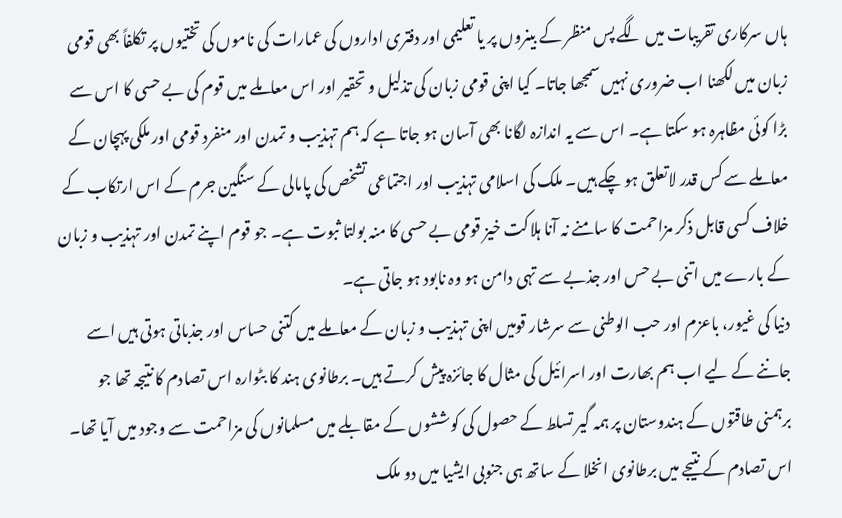ہاں سرکاری تقریبات میں لگے پس منظر کے بینروں پر یا تعلیمی اور دفتری اداروں کی عمارات کی ناموں کی تختیوں پر تکلفاً بھی قومی زبان میں لکھنا اب ضروری نہیں سمجھا جاتا۔ کیا اپنی قومی زبان کی تذلیل و تحقیر اور اس معاملے میں قوم کی بے حسی کا اس سے بڑا کوئی مظاہرہ ہو سکتا ہے۔ اس سے یہ اندازہ لگانا بھی آسان ہو جاتا ہے کہ ہم تہذیب و تمدن اور منفرد قومی اور ملکی پہچان کے معاملے سے کس قدر لاتعلق ہو چکے ہیں۔ ملک کی اسلامی تہذیب اور اجتماعی تشخص کی پامالی کے سنگین جرم کے اس ارتکاب کے خلاف کسی قابل ذکر مزاحمت کا سامنے نہ آنا ہلاکت خیز قومی بے حسی کا منہ بولتا ثبوت ہے۔ جو قوم اپنے تمدن اور تہذیب و زبان کے بارے میں اتنی بے حس اور جذبے سے تہی دامن ہو وہ نابود ہو جاتی ہے۔
دنیا کی غیور، باعزم اور حب الوطنی سے سرشار قومیں اپنی تہذیب و زبان کے معاملے میں کتنی حساس اور جذباتی ہوتی ہیں اسے جاننے کے لیے اب ہم بھارت اور اسرائیل کی مثال کا جائزہ پیش کرتے ہیں۔ برطانوی ہند کا بٹوارہ اس تصادم کا نتیجہ تھا جو برہمنی طاقتوں کے ہندوستان پر ہمہ گیر تسلط کے حصول کی کوششوں کے مقابلے میں مسلمانوں کی مزاحمت سے وجود میں آیا تھا۔ اس تصادم کے نتیجے میں برطانوی انخلا کے ساتھ ہی جنوبی ایشیا میں دو ملک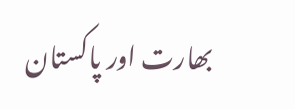بھارت اور پاکستان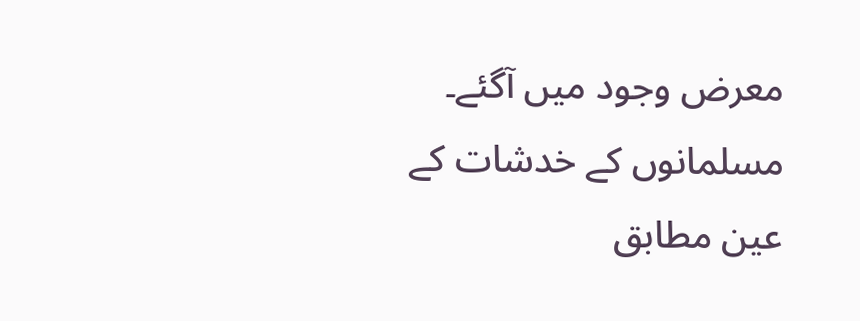معرض وجود میں آگئے۔ مسلمانوں کے خدشات کے عین مطابق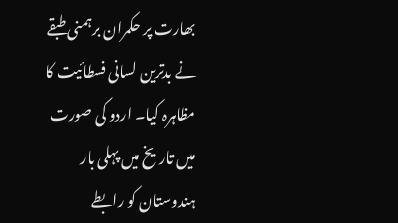بھارت پر حکمران برہمنی طبقے نے بدترین لسانی فسطائیت کا مظاہرہ کیا۔ اردو کی صورت میں تاریخ میں پہلی بار ہندوستان کو رابطے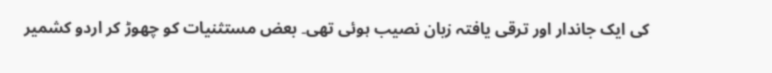کی ایک جاندار اور ترقی یافتہ زبان نصیب ہوئی تھی۔ بعض مستثنیات کو چھوڑ کر اردو کشمیر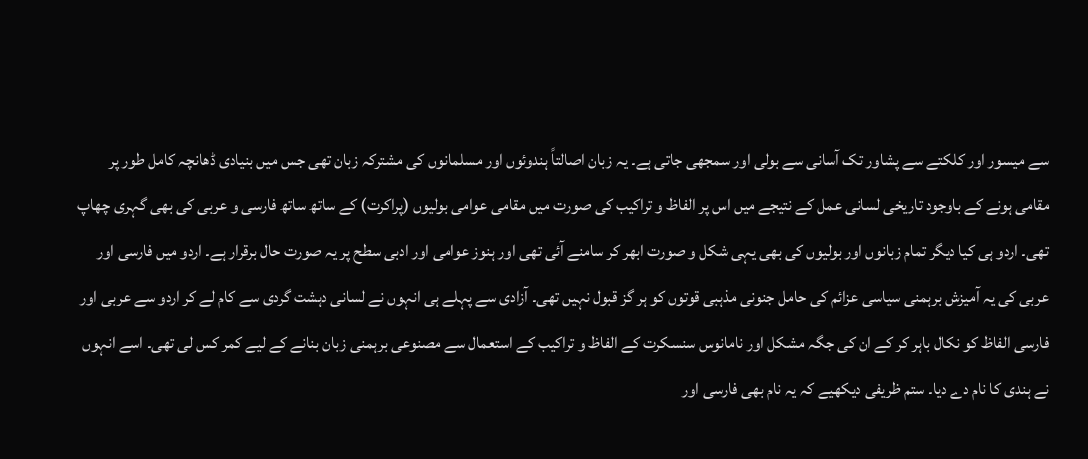سے میسور اور کلکتے سے پشاور تک آسانی سے بولی اور سمجھی جاتی ہے۔ یہ زبان اصالتاً ہندوئوں اور مسلمانوں کی مشترکہ زبان تھی جس میں بنیادی ڈھانچہ کامل طور پر مقامی ہونے کے باوجود تاریخی لسانی عمل کے نتیجے میں اس پر الفاظ و تراکیب کی صورت میں مقامی عوامی بولیوں (پراکرت) کے ساتھ ساتھ فارسی و عربی کی بھی گہری چھاپ تھی۔ اردو ہی کیا دیگر تمام زبانوں اور بولیوں کی بھی یہی شکل و صورت ابھر کر سامنے آئی تھی اور ہنوز عوامی اور ادبی سطح پر یہ صورت حال برقرار ہے۔ اردو میں فارسی اور عربی کی یہ آمیزش برہمنی سیاسی عزائم کی حامل جنونی مذہبی قوتوں کو ہر گز قبول نہیں تھی۔ آزادی سے پہلے ہی انہوں نے لسانی دہشت گردی سے کام لے کر اردو سے عربی اور فارسی الفاظ کو نکال باہر کر کے ان کی جگہ مشکل اور نامانوس سنسکرت کے الفاظ و تراکیب کے استعمال سے مصنوعی برہمنی زبان بنانے کے لیے کمر کس لی تھی۔ اسے انہوں نے ہندی کا نام دے دیا۔ ستم ظریفی دیکھیے کہ یہ نام بھی فارسی اور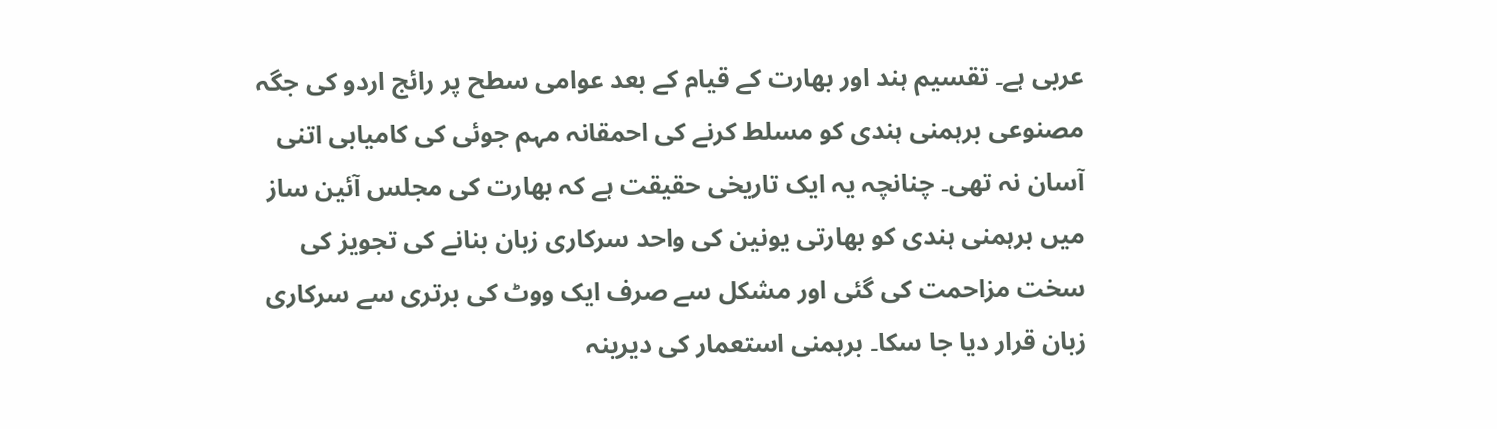عربی ہے۔ تقسیم ہند اور بھارت کے قیام کے بعد عوامی سطح پر رائج اردو کی جگہ مصنوعی برہمنی ہندی کو مسلط کرنے کی احمقانہ مہم جوئی کی کامیابی اتنی آسان نہ تھی۔ چنانچہ یہ ایک تاریخی حقیقت ہے کہ بھارت کی مجلس آئین ساز میں برہمنی ہندی کو بھارتی یونین کی واحد سرکاری زبان بنانے کی تجویز کی سخت مزاحمت کی گئی اور مشکل سے صرف ایک ووٹ کی برتری سے سرکاری زبان قرار دیا جا سکا۔ برہمنی استعمار کی دیرینہ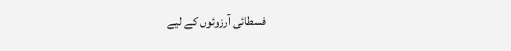فسطائی آرزوئوں کے لیے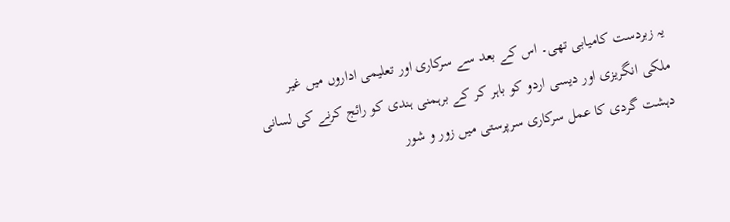یہ زبردست کامیابی تھی۔ اس کے بعد سے سرکاری اور تعلیمی اداروں میں غیر ملکی انگریزی اور دیسی اردو کو باہر کر کے برہمنی ہندی کو رائج کرنے کی لسانی دہشت گردی کا عمل سرکاری سرپرستی میں زور و شور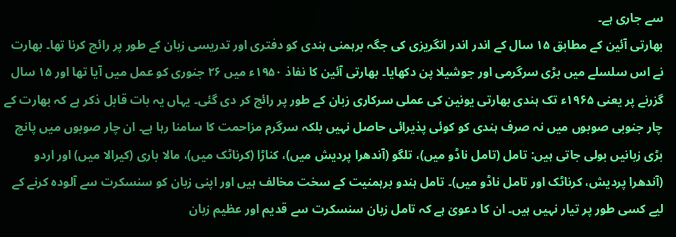سے جاری ہے۔
بھارتی آئین کے مطابق ۱۵ سال کے اندر اندر انگریزی کی جگہ برہمنی ہندی کو دفتری اور تدریسی زبان کے طور پر رائج کرنا تھا۔ بھارت نے اس سلسلے میں بڑی سرگرمی اور جوشیلا پن دکھایا۔ بھارتی آئین کا نفاذ ۱۹۵۰ء میں ۲۶ جنوری کو عمل میں آیا تھا اور ۱۵ سال گزرنے پر یعنی ۱۹۶۵ء تک ہندی بھارتی یونین کی عملی سرکاری زبان کے طور پر رائج کر دی گئی۔ یہاں یہ بات قابل ذکر ہے کہ بھارت کے چار جنوبی صوبوں میں نہ صرف ہندی کو کوئی پذیرائی حاصل نہیں بلکہ سرگرم مزاحمت کا سامنا رہا ہے۔ ان چار صوبوں میں پانچ بڑی زبانیں بولی جاتی ہیں: تامل (تامل ناڈو میں)، تلگو (آندھرا پردیش میں)، کناڑا (کرناٹک میں)، مالا باری (کیرالا میں) اور اردو (آندھرا پردیش، کرناٹک اور تامل ناڈو میں)۔ تامل ہندو برہمنیت کے سخت مخالف ہیں اور اپنی زبان کو سنسکرت سے آلودہ کرنے کے لیے کسی طور پر تیار نہیں ہیں۔ ان کا دعویٰ ہے کہ تامل زبان سنسکرت سے قدیم اور عظیم زبان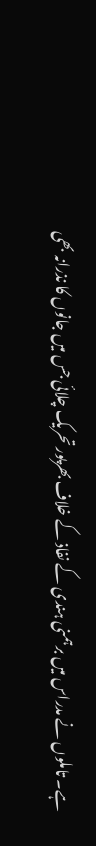ہے۔ تاملوں نے مدراس میں برہمنی ہندی کے نفاذ کے خلاف بھرپور تحریک چلائی جس میں جانوں کا نذرانہ بھی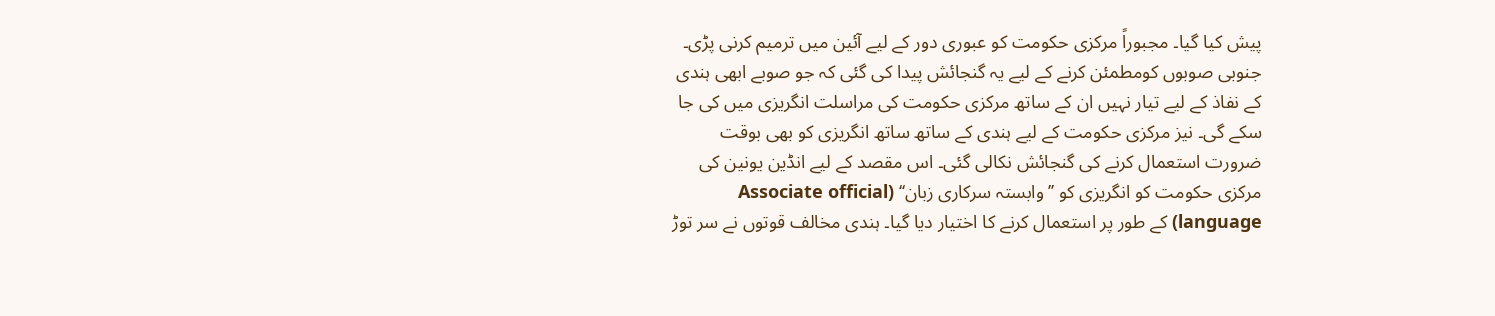پیش کیا گیا۔ مجبوراً مرکزی حکومت کو عبوری دور کے لیے آئین میں ترمیم کرنی پڑی۔ جنوبی صوبوں کومطمئن کرنے کے لیے یہ گنجائش پیدا کی گئی کہ جو صوبے ابھی ہندی کے نفاذ کے لیے تیار نہیں ان کے ساتھ مرکزی حکومت کی مراسلت انگریزی میں کی جا سکے گی۔ نیز مرکزی حکومت کے لیے ہندی کے ساتھ ساتھ انگریزی کو بھی بوقت ضرورت استعمال کرنے کی گنجائش نکالی گئی۔ اس مقصد کے لیے انڈین یونین کی مرکزی حکومت کو انگریزی کو ’’وابستہ سرکاری زبان‘‘ (Associate official language) کے طور پر استعمال کرنے کا اختیار دیا گیا۔ ہندی مخالف قوتوں نے سر توڑ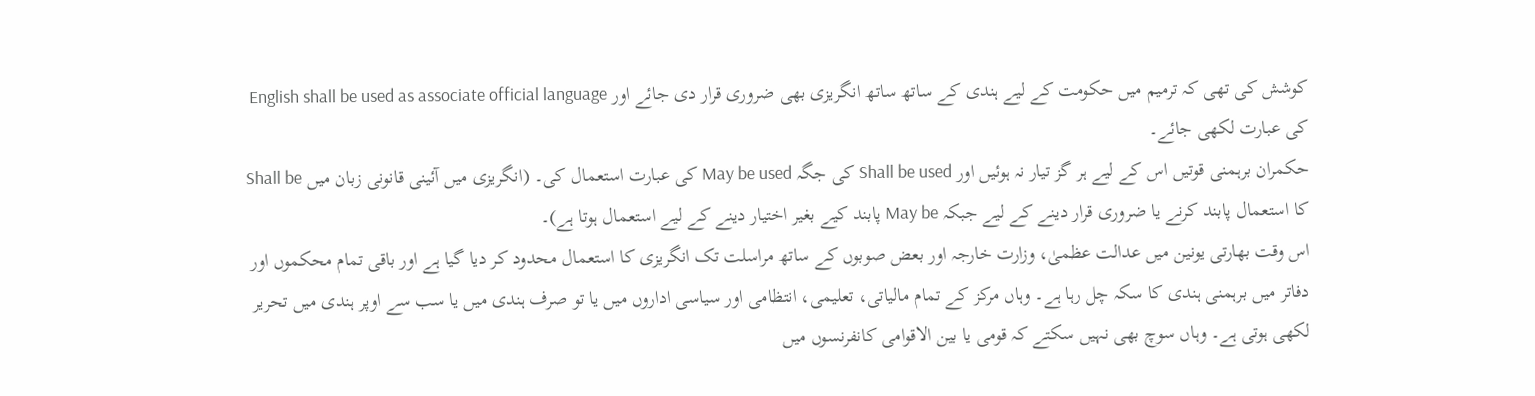کوشش کی تھی کہ ترمیم میں حکومت کے لیے ہندی کے ساتھ ساتھ انگریزی بھی ضروری قرار دی جائے اور English shall be used as associate official language کی عبارت لکھی جائے۔
حکمران برہمنی قوتیں اس کے لیے ہر گز تیار نہ ہوئیں اور Shall be used کی جگہ May be used کی عبارت استعمال کی۔ (انگریزی میں آئینی قانونی زبان میں Shall be کا استعمال پابند کرنے یا ضروری قرار دینے کے لیے جبکہ May be پابند کیے بغیر اختیار دینے کے لیے استعمال ہوتا ہے)۔
اس وقت بھارتی یونین میں عدالت عظمیٰ، وزارت خارجہ اور بعض صوبوں کے ساتھ مراسلت تک انگریزی کا استعمال محدود کر دیا گیا ہے اور باقی تمام محکموں اور دفاتر میں برہمنی ہندی کا سکہ چل رہا ہے۔ وہاں مرکز کے تمام مالیاتی، تعلیمی، انتظامی اور سیاسی اداروں میں یا تو صرف ہندی میں یا سب سے اوپر ہندی میں تحریر لکھی ہوتی ہے۔ وہاں سوچ بھی نہیں سکتے کہ قومی یا بین الاقوامی کانفرنسوں میں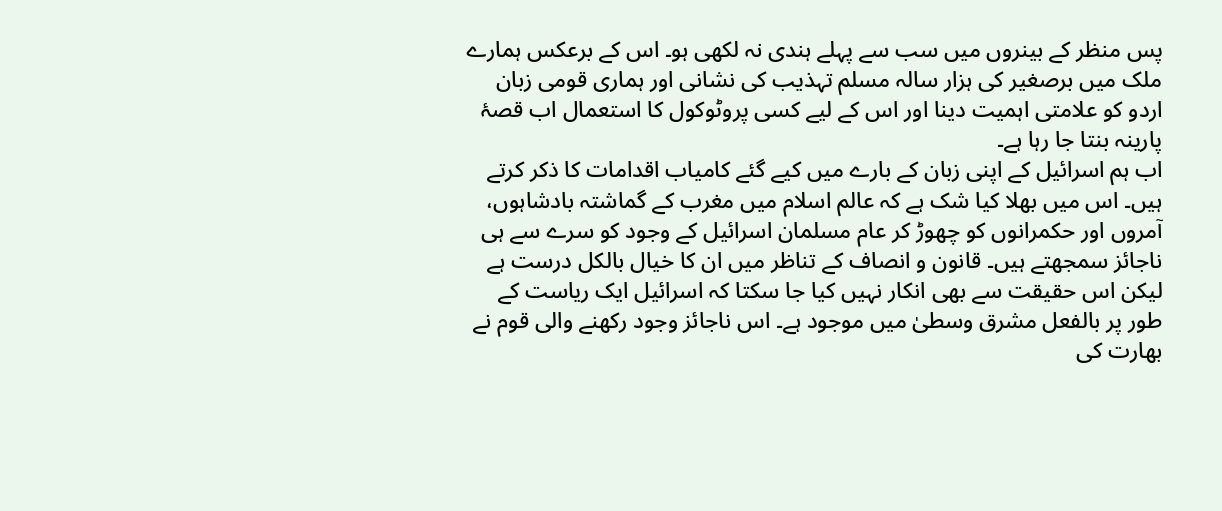پس منظر کے بینروں میں سب سے پہلے ہندی نہ لکھی ہو۔ اس کے برعکس ہمارے ملک میں برصغیر کی ہزار سالہ مسلم تہذیب کی نشانی اور ہماری قومی زبان اردو کو علامتی اہمیت دینا اور اس کے لیے کسی پروٹوکول کا استعمال اب قصۂ پارینہ بنتا جا رہا ہے۔
اب ہم اسرائیل کے اپنی زبان کے بارے میں کیے گئے کامیاب اقدامات کا ذکر کرتے ہیں۔ اس میں بھلا کیا شک ہے کہ عالم اسلام میں مغرب کے گماشتہ بادشاہوں، آمروں اور حکمرانوں کو چھوڑ کر عام مسلمان اسرائیل کے وجود کو سرے سے ہی ناجائز سمجھتے ہیں۔ قانون و انصاف کے تناظر میں ان کا خیال بالکل درست ہے لیکن اس حقیقت سے بھی انکار نہیں کیا جا سکتا کہ اسرائیل ایک ریاست کے طور پر بالفعل مشرق وسطیٰ میں موجود ہے۔ اس ناجائز وجود رکھنے والی قوم نے بھارت کی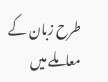طرح زبان کے معاملے میں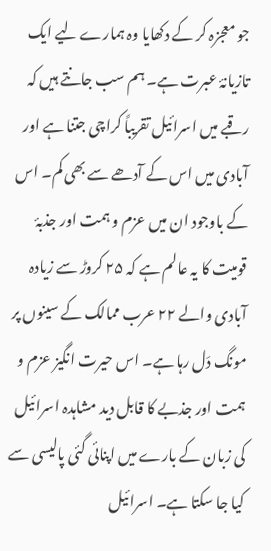جو معجزہ کر کے دکھایا وہ ہمارے لیے ایک تازیانۂ عبرت ہے۔ ہم سب جانتے ہیں کہ رقبے میں اسرائیل تقریباً کراچی جتنا ہے اور آبادی میں اس کے آدھے سے بھی کم۔ اس کے باوجود ان میں عزم و ہمت اور جذبۂ قومیت کا یہ عالم ہے کہ ۲۵ کروڑ سے زیادہ آبادی والے ۲۲ عرب ممالک کے سینوں پر مونگ دَل رہا ہے۔ اس حیرت انگیز عزم و ہمت اور جذبے کا قابل دید مشاہدہ اسرائیل کی زبان کے بارے میں اپنائی گئی پالیسی سے کیا جا سکتا ہے۔ اسرائیل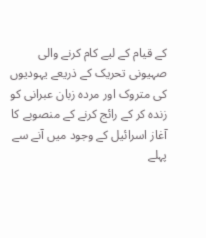کے قیام کے لیے کام کرنے والی صہیونی تحریک کے ذریعے یہودیوں کی متروک اور مردہ زبان عبرانی کو زندہ کر کے رائج کرنے کے منصوبے کا آغاز اسرائیل کے وجود میں آنے سے پہلے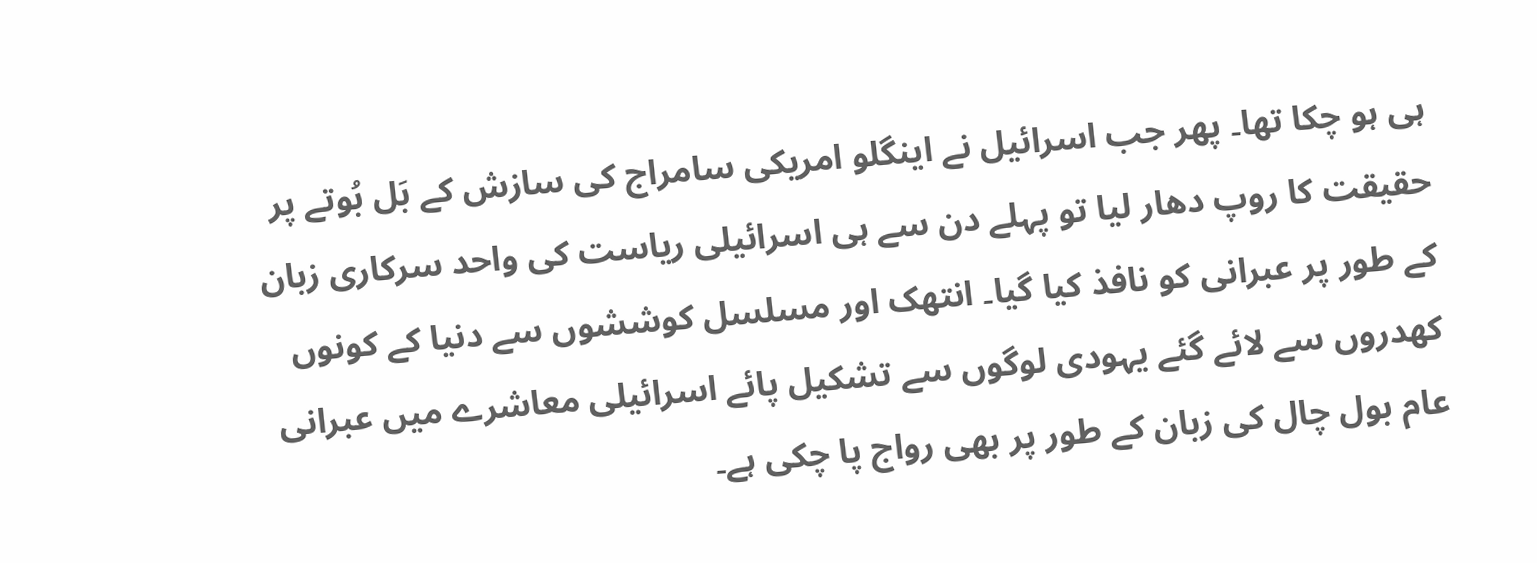ہی ہو چکا تھا۔ پھر جب اسرائیل نے اینگلو امریکی سامراج کی سازش کے بَل بُوتے پر حقیقت کا روپ دھار لیا تو پہلے دن سے ہی اسرائیلی ریاست کی واحد سرکاری زبان کے طور پر عبرانی کو نافذ کیا گیا۔ انتھک اور مسلسل کوششوں سے دنیا کے کونوں کھدروں سے لائے گئے یہودی لوگوں سے تشکیل پائے اسرائیلی معاشرے میں عبرانی عام بول چال کی زبان کے طور پر بھی رواج پا چکی ہے۔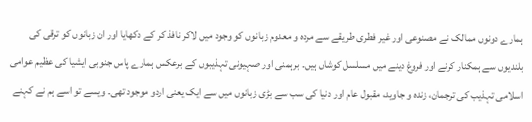ہمارے دونوں ممالک نے مصنوعی اور غیر فطری طریقے سے مردہ و معدوم زبانوں کو وجود میں لاکر نافذ کر کے دکھایا اور ان زبانوں کو ترقی کی بلندیوں سے ہمکنار کرنے اور فروغ دینے میں مسلسل کوشاں ہیں۔ برہمنی اور صہیونی تہذیبوں کے برعکس ہمارے پاس جنوبی ایشیا کی عظیم عوامی اسلامی تہذیب کی ترجمان، زندہ و جاوید، مقبول عام اور دنیا کی سب سے بڑی زبانوں میں سے ایک یعنی اردو موجود تھی۔ ویسے تو اسے ہم نے کہنے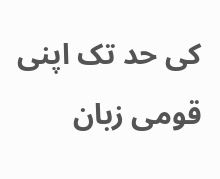کی حد تک اپنی قومی زبان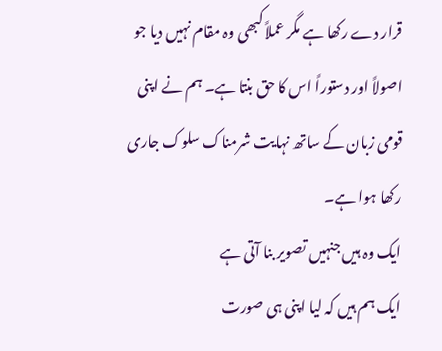قرار دے رکھا ہے مگر عملاً کبھی وہ مقام نہیں دیا جو اصولاً اور دستوراً اس کا حق بنتا ہے۔ ہم نے اپنی قومی زبان کے ساتھ نہایت شرمناک سلوک جاری رکھا ہوا ہے۔
ایک وہ ہیں جنہیں تصویر بنا آتی ہے
ایک ہم ہیں کہ لیا اپنی ہی صورت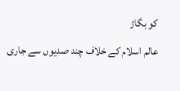کو بگاڑ
عالم اسلام کے خلاف چند صدیوں سے جاری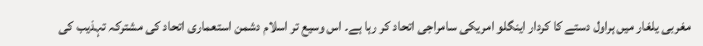مغربی یلغار میں ہراول دستے کا کردار اینگلو امریکی سامراجی اتحاد کر رہا ہے۔ اس وسیع تر اسلام دشمن استعماری اتحاد کی مشترکہ تہذیب کی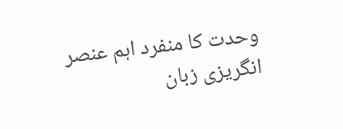وحدت کا منفرد اہم عنصر انگریزی زبان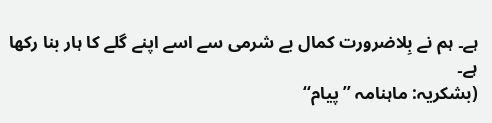ہے۔ ہم نے بِلاضرورت کمال بے شرمی سے اسے اپنے گلے کا ہار بنا رکھا ہے۔
(بشکریہ: ماہنامہ ’’پیام‘‘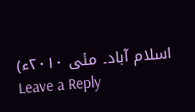اسلام آباد۔ مئی ۲۰۱۰ء)
Leave a Reply